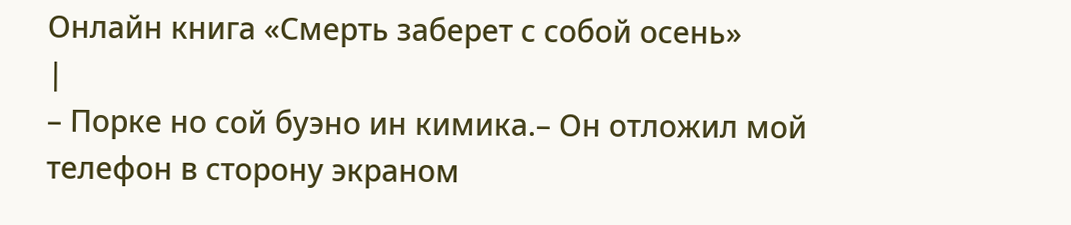Онлайн книга «Смерть заберет с собой осень»
|
– Порке но сой буэно ин кимика.– Он отложил мой телефон в сторону экраном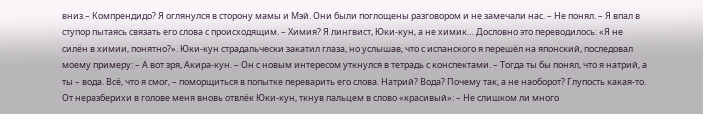вниз.– Компрендидо? Я оглянулся в сторону мамы и Мэй. Они были поглощены разговором и не замечали нас. – Не понял. – Я впал в ступор пытаясь связать его слова с происходящим. – Химия? Я лингвист, Юки-кун, а не химик… Дословно это переводилось: «Я не силён в химии, понятно?». Юки-кун страдальчески закатил глаза, но услышав, что с испанского я перешёл на японский, последовал моему примеру: – А вот зря, Акира-кун. – Он с новым интересом уткнулся в тетрадь с конспектами. – Тогда ты бы понял, что я натрий, а ты – вода. Всё, что я смог, – поморщиться в попытке переварить его слова. Натрий? Вода? Почему так, а не наоборот? Глупость какая-то. От неразберихи в голове меня вновь отвлёк Юки-кун, ткнув пальцем в слово «красивый»: – Не слишком ли много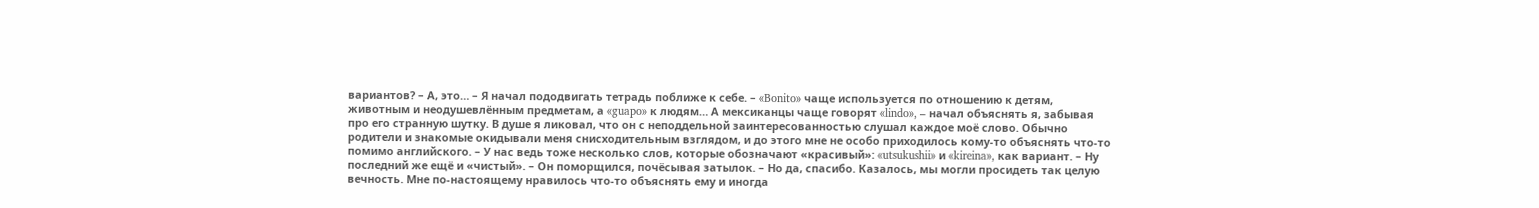вариантов? – А, это… – Я начал пододвигать тетрадь поближе к себе. – «Bonito» чаще используется по отношению к детям, животным и неодушевлённым предметам, а «guapo» к людям… А мексиканцы чаще говорят «lindo», – начал объяснять я, забывая про его странную шутку. В душе я ликовал, что он с неподдельной заинтересованностью слушал каждое моё слово. Обычно родители и знакомые окидывали меня снисходительным взглядом, и до этого мне не особо приходилось кому-то объяснять что-то помимо английского. – У нас ведь тоже несколько слов, которые обозначают «красивый»: «utsukushii» и «kireina», как вариант. – Ну последний же ещё и «чистый». – Он поморщился, почёсывая затылок. – Но да, спасибо. Казалось, мы могли просидеть так целую вечность. Мне по-настоящему нравилось что-то объяснять ему и иногда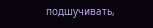подшучивать,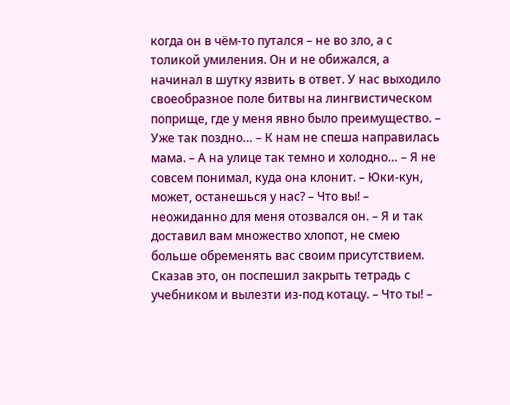когда он в чём-то путался – не во зло, а с толикой умиления. Он и не обижался, а начинал в шутку язвить в ответ. У нас выходило своеобразное поле битвы на лингвистическом поприще, где у меня явно было преимущество. – Уже так поздно… – К нам не спеша направилась мама. – А на улице так темно и холодно… – Я не совсем понимал, куда она клонит. – Юки-кун, может, останешься у нас? – Что вы! – неожиданно для меня отозвался он. – Я и так доставил вам множество хлопот, не смею больше обременять вас своим присутствием. Сказав это, он поспешил закрыть тетрадь с учебником и вылезти из-под котацу. – Что ты! –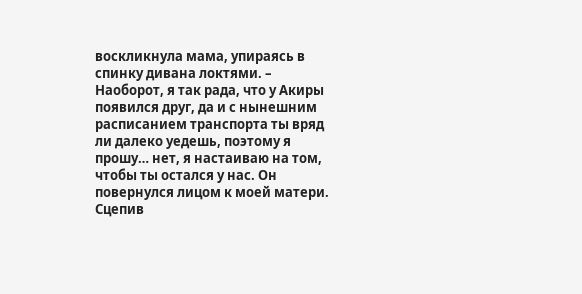воскликнула мама, упираясь в спинку дивана локтями. – Наоборот, я так рада, что у Акиры появился друг, да и с нынешним расписанием транспорта ты вряд ли далеко уедешь, поэтому я прошу… нет, я настаиваю на том, чтобы ты остался у нас. Он повернулся лицом к моей матери. Сцепив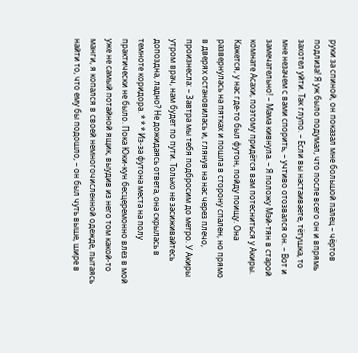руки за спиной, он показал мне большой палец – чёртов подлиза! Я уж было подумал, что после всего он и впрямь захотел уйти. Так глупо. – Если вы настаиваете, тётушка, то мне незачем с вами спорить, – учтиво отозвался он. – Вот и замечательно! – Мама кивнула. – Я положу Мэй-тян в старой комнате Асахи, поэтому придётся вам потесниться у Акиры. Кажется, у нас где-то был футон, пойду поищу. Она развернулась на пятках и пошла в сторону спален, но прямо в дверях остановилась и, глянув на нас через плечо, произнесла: – Завтра мы тебя подбросим до метро. У Акиры утром врач, нам будет по пути. Только не засиживайтесь допоздна, ладно? Не дожидаясь ответа, она скрылась в темноте коридора. * * * Из-за футона места на полу практически не было. Пока Юки-кун бесцеремонно влез в мой уже не самый потайной ящик, выудив из него том какой-то манги, я копался в своей немногочисленной одежде, пытаясь найти то, что ему бы подошло, – он был чуть выше, шире в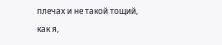плечах и не такой тощий, как я,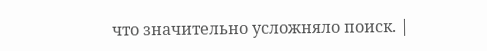что значительно усложняло поиск. |